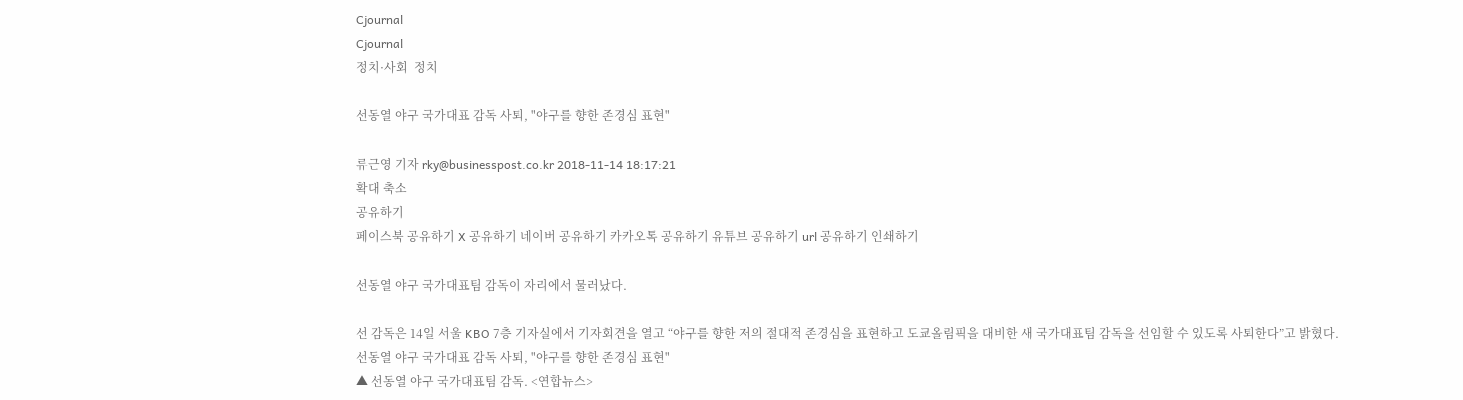Cjournal
Cjournal
정치·사회  정치

선동열 야구 국가대표 감독 사퇴, "야구를 향한 존경심 표현"

류근영 기자 rky@businesspost.co.kr 2018-11-14 18:17:21
확대 축소
공유하기
페이스북 공유하기 X 공유하기 네이버 공유하기 카카오톡 공유하기 유튜브 공유하기 url 공유하기 인쇄하기

선동열 야구 국가대표팀 감독이 자리에서 물러났다.

선 감독은 14일 서울 KBO 7층 기자실에서 기자회견을 열고 “야구를 향한 저의 절대적 존경심을 표현하고 도쿄올림픽을 대비한 새 국가대표팀 감독을 선임할 수 있도록 사퇴한다”고 밝혔다.
선동열 야구 국가대표 감독 사퇴, "야구를 향한 존경심 표현"
▲ 선동열 야구 국가대표팀 감독. <연합뉴스>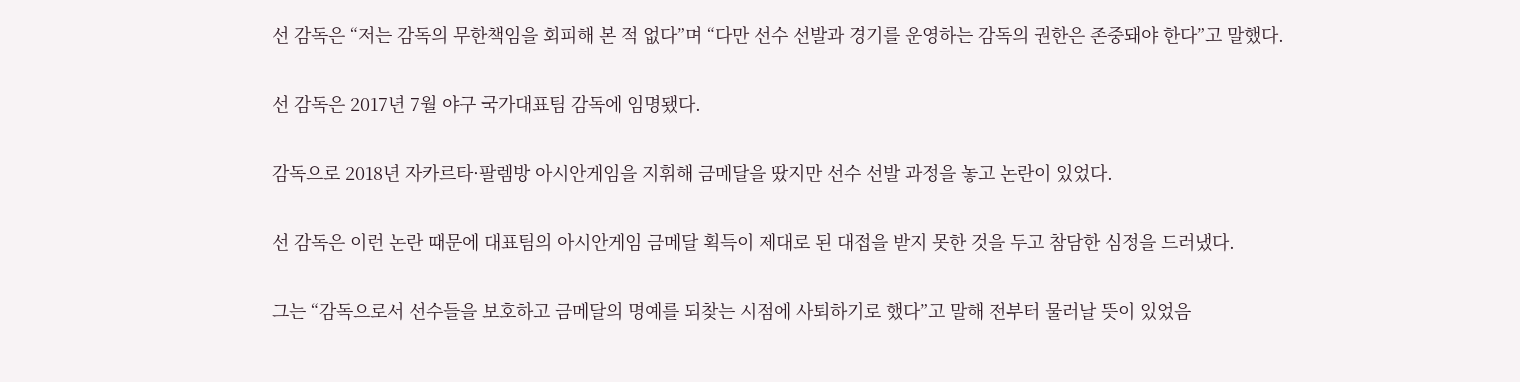선 감독은 “저는 감독의 무한책임을 회피해 본 적 없다”며 “다만 선수 선발과 경기를 운영하는 감독의 권한은 존중돼야 한다”고 말했다.

선 감독은 2017년 7월 야구 국가대표팀 감독에 임명됐다.

감독으로 2018년 자카르타·팔렘방 아시안게임을 지휘해 금메달을 땄지만 선수 선발 과정을 놓고 논란이 있었다.

선 감독은 이런 논란 때문에 대표팀의 아시안게임 금메달 획득이 제대로 된 대접을 받지 못한 것을 두고 참담한 심정을 드러냈다.

그는 “감독으로서 선수들을 보호하고 금메달의 명예를 되찾는 시점에 사퇴하기로 했다”고 말해 전부터 물러날 뜻이 있었음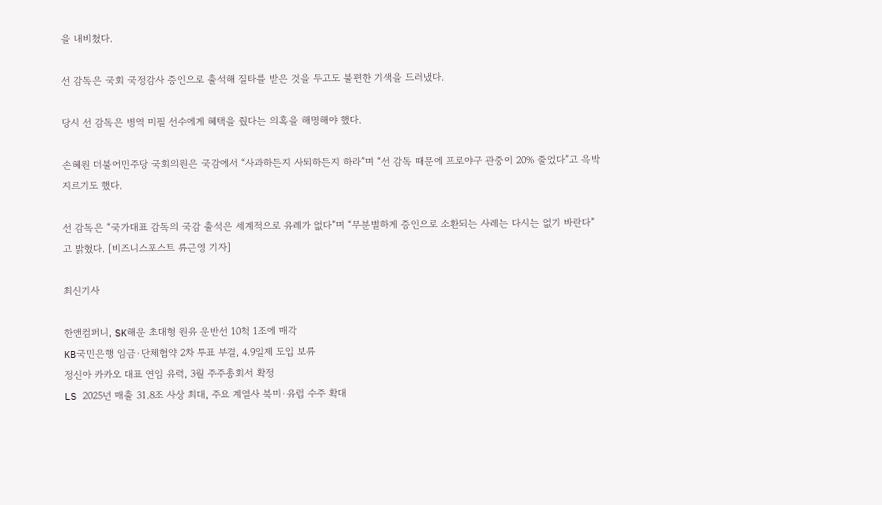을 내비쳤다.

선 감독은 국회 국정감사 증인으로 출석해 질타를 받은 것을 두고도 불편한 기색을 드러냈다.

당시 선 감독은 병역 미필 선수에게 혜택을 줬다는 의혹을 해명해야 했다.

손혜원 더불어민주당 국회의원은 국감에서 “사과하든지 사퇴하든지 하라”며 “선 감독 때문에 프로야구 관중이 20% 줄었다”고 윽박지르기도 했다.

선 감독은 “국가대표 감독의 국감 출석은 세계적으로 유례가 없다”며 “무분별하게 증인으로 소환되는 사례는 다시는 없기 바란다”고 밝혔다. [비즈니스포스트 류근영 기자]

최신기사

한앤컴퍼니, SK해운 초대형 원유 운반선 10척 1조에 매각
KB국민은행 임금·단체협약 2차 투표 부결, 4.9일제 도입 보류
정신아 카카오 대표 연임 유력, 3월 주주총회서 확정
LS 2025년 매출 31.8조 사상 최대, 주요 계열사 북미·유럽 수주 확대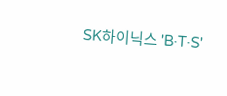SK하이닉스 'B·T·S'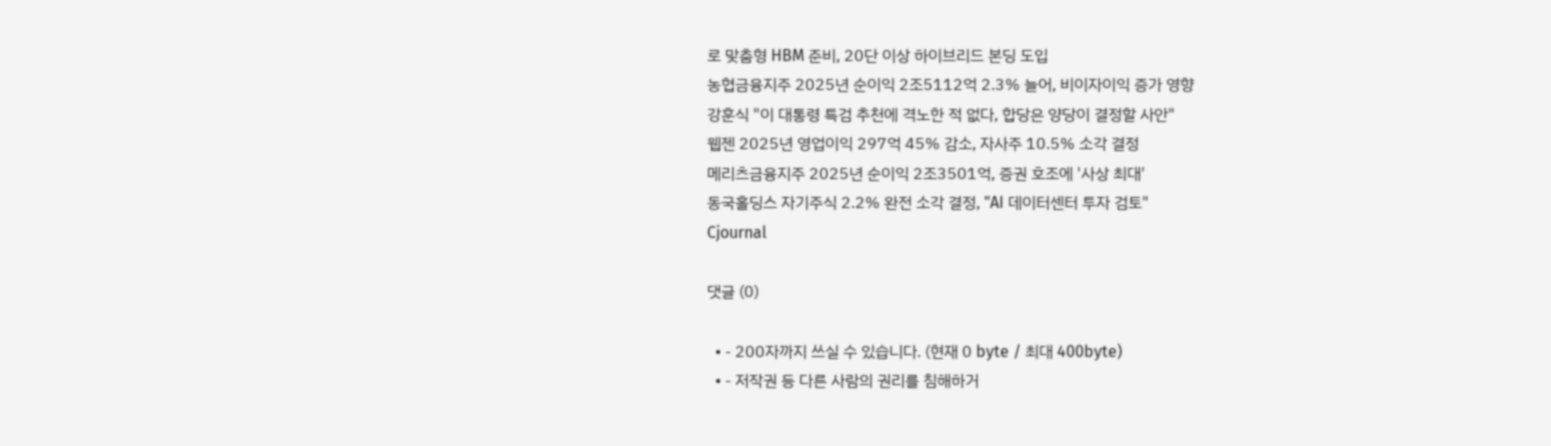로 맞춤형 HBM 준비, 20단 이상 하이브리드 본딩 도입
농협금융지주 2025년 순이익 2조5112억 2.3% 늘어, 비이자이익 증가 영향
강훈식 "이 대통령 특검 추천에 격노한 적 없다, 합당은 양당이 결정할 사안"
웹젠 2025년 영업이익 297억 45% 감소, 자사주 10.5% 소각 결정
메리츠금융지주 2025년 순이익 2조3501억, 증권 호조에 '사상 최대'
동국홀딩스 자기주식 2.2% 완전 소각 결정, "AI 데이터센터 투자 검토"
Cjournal

댓글 (0)

  • - 200자까지 쓰실 수 있습니다. (현재 0 byte / 최대 400byte)
  • - 저작권 등 다른 사람의 권리를 침해하거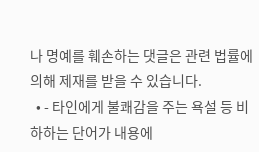나 명예를 훼손하는 댓글은 관련 법률에 의해 제재를 받을 수 있습니다.
  • - 타인에게 불쾌감을 주는 욕설 등 비하하는 단어가 내용에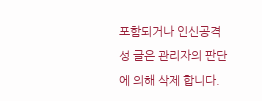포함되거나 인신공격성 글은 관리자의 판단에 의해 삭제 합니다.